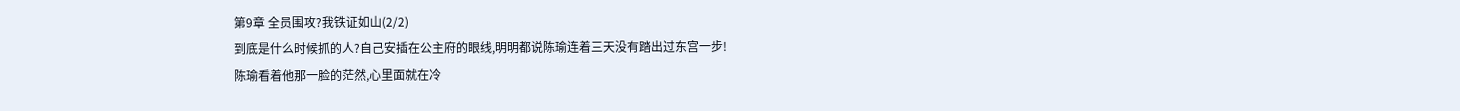第9章 全员围攻?我铁证如山(2/2)
到底是什么时候抓的人?自己安插在公主府的眼线,明明都说陈瑜连着三天没有踏出过东宫一步!
陈瑜看着他那一脸的茫然,心里面就在冷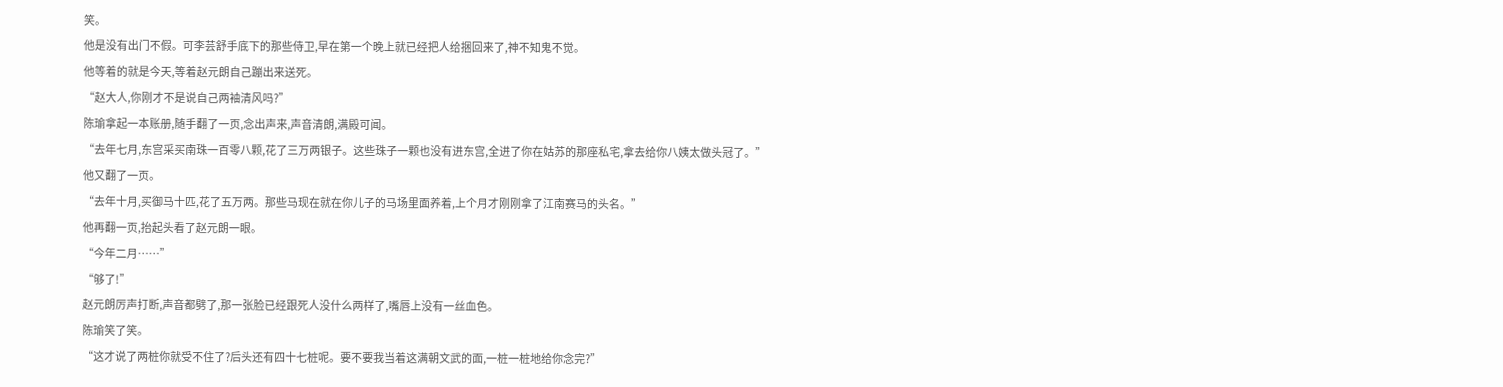笑。
他是没有出门不假。可李芸舒手底下的那些侍卫,早在第一个晚上就已经把人给捆回来了,神不知鬼不觉。
他等着的就是今天,等着赵元朗自己蹦出来送死。
“赵大人,你刚才不是说自己两袖清风吗?”
陈瑜拿起一本账册,随手翻了一页,念出声来,声音清朗,满殿可闻。
“去年七月,东宫采买南珠一百零八颗,花了三万两银子。这些珠子一颗也没有进东宫,全进了你在姑苏的那座私宅,拿去给你八姨太做头冠了。”
他又翻了一页。
“去年十月,买御马十匹,花了五万两。那些马现在就在你儿子的马场里面养着,上个月才刚刚拿了江南赛马的头名。”
他再翻一页,抬起头看了赵元朗一眼。
“今年二月……”
“够了!”
赵元朗厉声打断,声音都劈了,那一张脸已经跟死人没什么两样了,嘴唇上没有一丝血色。
陈瑜笑了笑。
“这才说了两桩你就受不住了?后头还有四十七桩呢。要不要我当着这满朝文武的面,一桩一桩地给你念完?”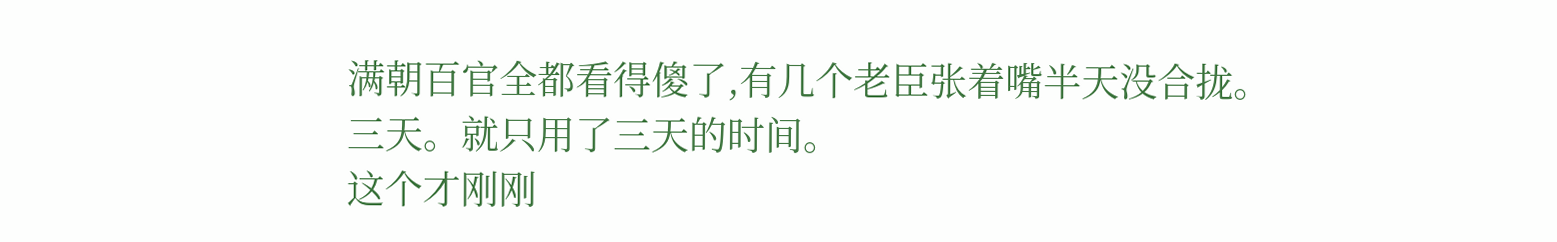满朝百官全都看得傻了,有几个老臣张着嘴半天没合拢。
三天。就只用了三天的时间。
这个才刚刚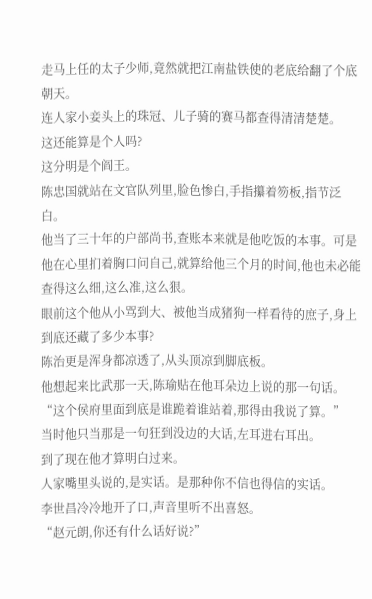走马上任的太子少师,竟然就把江南盐铁使的老底给翻了个底朝天。
连人家小妾头上的珠冠、儿子骑的赛马都查得清清楚楚。
这还能算是个人吗?
这分明是个阎王。
陈忠国就站在文官队列里,脸色惨白,手指攥着笏板,指节泛白。
他当了三十年的户部尚书,查账本来就是他吃饭的本事。可是他在心里扪着胸口问自己,就算给他三个月的时间,他也未必能查得这么细,这么准,这么狠。
眼前这个他从小骂到大、被他当成猪狗一样看待的庶子,身上到底还藏了多少本事?
陈治更是浑身都凉透了,从头顶凉到脚底板。
他想起来比武那一天,陈瑜贴在他耳朵边上说的那一句话。
“这个侯府里面到底是谁跪着谁站着,那得由我说了算。”
当时他只当那是一句狂到没边的大话,左耳进右耳出。
到了现在他才算明白过来。
人家嘴里头说的,是实话。是那种你不信也得信的实话。
李世昌冷冷地开了口,声音里听不出喜怒。
“赵元朗,你还有什么话好说?”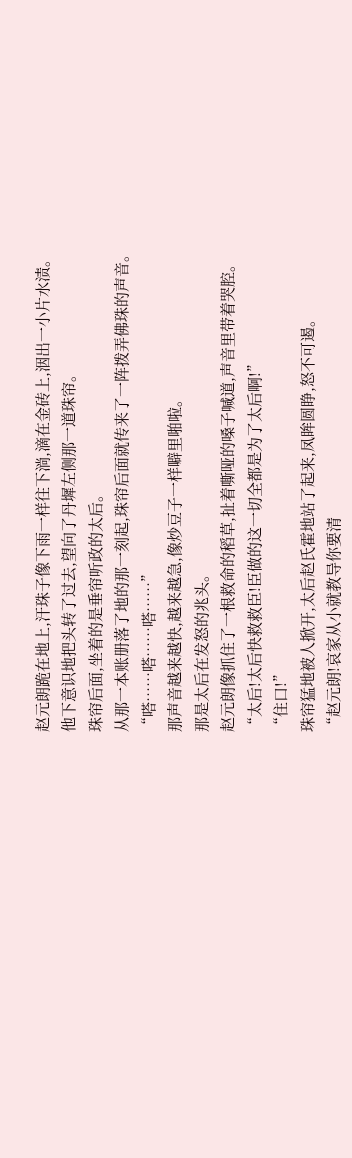赵元朗跪在地上,汗珠子像下雨一样往下淌,滴在金砖上,洇出一小片水渍。
他下意识地把头转了过去,望向了丹墀左侧那一道珠帘。
珠帘后面,坐着的是垂帘听政的太后。
从那一本账册落了地的那一刻起,珠帘后面就传来了一阵拨弄佛珠的声音。
“嗒……嗒……嗒……”
那声音越来越快,越来越急,像炒豆子一样噼里啪啦。
那是太后在发怒的兆头。
赵元朗像抓住了一根救命的稻草,扯着嘶哑的嗓子喊道,声音里带着哭腔。
“太后!太后快救救臣!臣做的这一切全都是为了太后啊!”
“住口!”
珠帘猛地被人掀开,太后赵氏霍地站了起来,凤眸圆睁,怒不可遏。
“赵元朗!哀家从小就教导你要清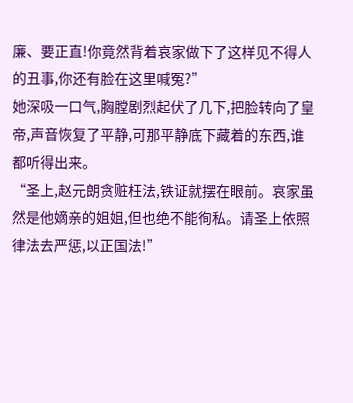廉、要正直!你竟然背着哀家做下了这样见不得人的丑事,你还有脸在这里喊冤?”
她深吸一口气,胸膛剧烈起伏了几下,把脸转向了皇帝,声音恢复了平静,可那平静底下藏着的东西,谁都听得出来。
“圣上,赵元朗贪赃枉法,铁证就摆在眼前。哀家虽然是他嫡亲的姐姐,但也绝不能徇私。请圣上依照律法去严惩,以正国法!”